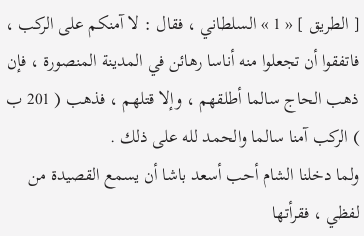[ الطريق ] « 1 » السلطاني ، فقال : لا آمنكم على الركب ، فاتفقوا أن تجعلوا منه أناسا رهائن في المدينة المنصورة ، فإن ذهب الحاج سالما أطلقهم ، وإلا قتلهم ، فذهب ( 201 ب ) الركب آمنا سالما والحمد لله على ذلك .
ولما دخلنا الشام أحب أسعد باشا أن يسمع القصيدة من لفظي ، فقرأتها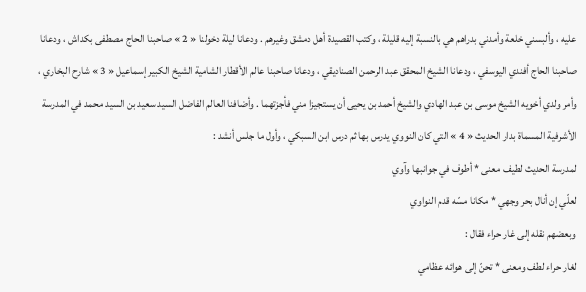عليه ، وألبسني خلعة وأمدني بدراهم هي بالنسبة إليه قليلة ، وكتب القصيدة أهل دمشق وغيرهم . ودعانا ليلة دخولنا « 2 » صاحبنا الحاج مصطفى بكداش ، ودعانا صاحبنا الحاج أفندي اليوسفي ، ودعانا الشيخ المحقق عبد الرحمن الصناديقي ، ودعانا صاحبنا عالم الأقطار الشامية الشيخ الكبير إسماعيل « 3 » شارح البخاري ، وأمر ولدي أخويه الشيخ موسى بن عبد الهادي والشيخ أحمد بن يحيى أن يستجيزا مني فأجزتهما . وأضافنا العالم الفاضل السيد سعيد بن السيد محمد في المدرسة الأشرفية المسماة بدار الحديث « 4 » التي كان النووي يدرس بها ثم درس ابن السبكي ، وأول ما جلس أنشد :
لمدرسة الحديث لطيف معنى * أطوف في جوانبها وآوي
لعلّي إن أنال بحر وجهي * مكانا مسّه قدم النواوي
وبعضهم نقله إلى غار حراء فقال :
لغار حراء لطف ومعنى * تحنّ إلى هوائه عظامي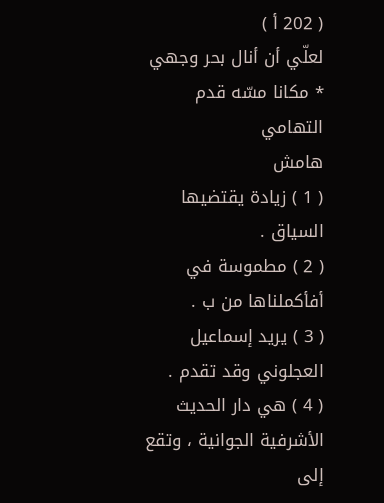( 202 أ )
لعلّي أن أنال بحر وجهي * مكانا مسّه قدم التهامي
هامش
( 1 ) زيادة يقتضيها السياق .
( 2 ) مطموسة في أفأكملناها من ب .
( 3 ) يريد إسماعيل العجلوني وقد تقدم .
( 4 ) هي دار الحديث الأشرفية الجوانية ، وتقع إلى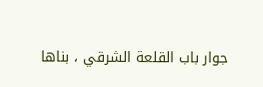جوار باب القلعة الشرقي ، بناها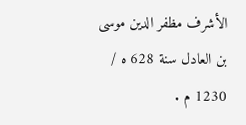الأشرف مظفر الدين موسى بن العادل سنة 628 ه / 1230 م .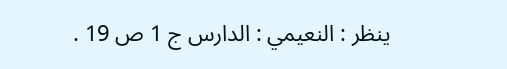ينظر : النعيمي : الدارس ج 1 ص 19 .